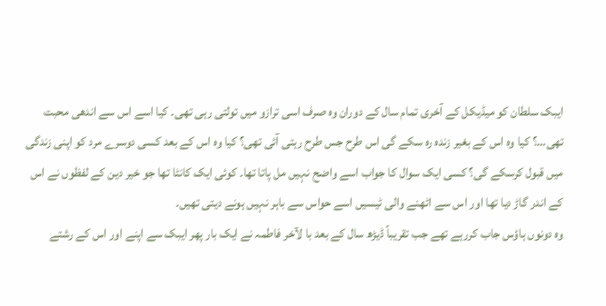ایبک سلطان کو میڈیکل کے آخری تمام سال کے دوران وہ صرف اسی ترازو میں تولتی رہی تھی۔ کیا اسے اس سے اندھی محبت تھی…؟ کیا وہ اس کے بغیر زندہ رہ سکے گی اس طرح جس طرح رہتی آئی تھی؟ کیا وہ اس کے بعد کسی دوسرے مرد کو اپنی زندگی میں قبول کرسکے گی؟ کسی ایک سوال کا جواب اسے واضح نہیں مل پاتا تھا۔ کوئی ایک کانٹا تھا جو خیر دین کے لفظوں نے اس کے اندر گاڑ دیا تھا اور اس سے اٹھنے والی ٹیسیں اسے حواس سے باہر نہیں ہونے دیتی تھیں۔
وہ دونوں ہاؤس جاب کررہے تھے جب تقریباً ڈیڑھ سال کے بعد با لآخر فاطمہ نے ایک بار پھر ایبک سے اپنے اور اس کے رشتے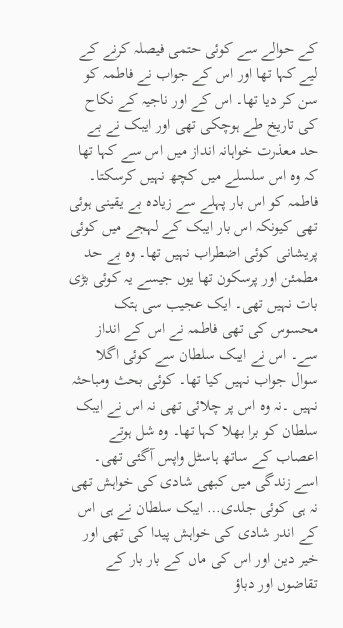کے حوالے سے کوئی حتمی فیصلہ کرنے کے لیے کہا تھا اور اس کے جواب نے فاطمہ کو سن کر دیا تھا۔ اس کے اور ناجیہ کے نکاح کی تاریخ طے ہوچکی تھی اور ایبک نے بے حد معذرت خواہانہ انداز میں اس سے کہا تھا کہ وہ اس سلسلے میں کچھ نہیں کرسکتا۔ فاطمہ کو اس بار پہلے سے زیادہ بے یقینی ہوئی تھی کیونکہ اس بار ایبک کے لہجے میں کوئی پریشانی کوئی اضطراب نہیں تھا۔ وہ بے حد مطمئن اور پرسکون تھا یوں جیسے یہ کوئی بڑی بات نہیں تھی۔ ایک عجیب سی ہتک محسوس کی تھی فاطمہ نے اس کے انداز سے۔ اس نے ایبک سلطان سے کوئی اگلا سوال جواب نہیں کیا تھا۔ کوئی بحث ومباحثہ نہیں ۔نہ وہ اس پر چلائی تھی نہ اس نے ایبک سلطان کو برا بھلا کہا تھا۔ وہ شل ہوتے اعصاب کے ساتھ ہاسٹل واپس آگئی تھی۔
اسے زندگی میں کبھی شادی کی خواہش تھی نہ ہی کوئی جلدی… ایبک سلطان نے ہی اس کے اندر شادی کی خواہش پیدا کی تھی اور خیر دین اور اس کی ماں کے بار بار کے تقاضوں اور دباؤ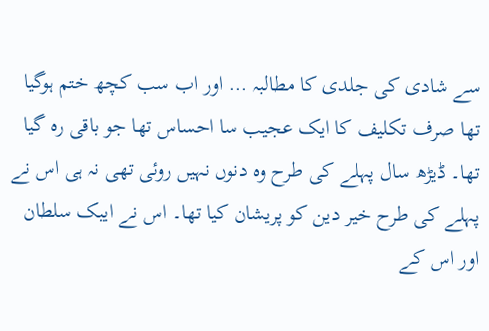سے شادی کی جلدی کا مطالبہ … اور اب سب کچھ ختم ہوگیا تھا صرف تکلیف کا ایک عجیب سا احساس تھا جو باقی رہ گیا تھا۔ ڈیڑھ سال پہلے کی طرح وہ دنوں نہیں روئی تھی نہ ہی اس نے پہلے کی طرح خیر دین کو پریشان کیا تھا۔ اس نے ایبک سلطان اور اس کے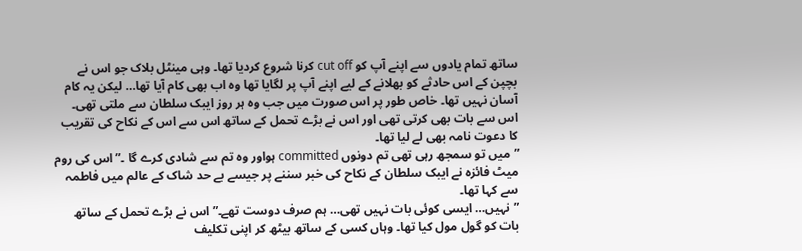ساتھ تمام یادوں سے اپنے آپ کو cut off کرنا شروع کردیا تھا۔ وہی مینٹل بلاک جو اس نے بچپن کے اس حادثے کو بھلانے کے لیے اپنے آپ پر لگایا تھا وہ اب بھی کام آیا تھا… لیکن یہ کام آسان نہیں تھا۔ خاص طور پر اس صورت میں جب وہ ہر روز ایبک سلطان سے ملتی تھی۔ اس سے بات بھی کرتی تھی اور اس نے بڑے تحمل کے ساتھ اس سے اس کے نکاح کی تقریب کا دعوت نامہ بھی لے لیا تھا۔
”میں تو سمجھ رہی تھی تم دونوں committed ہواور وہ تم سے شادی کرے گا ۔”اس کی روم میٹ فائزہ نے ایبک سلطان کے نکاح کی خبر سننے پر جیسے بے حد شاک کے عالم میں فاطمہ سے کہا تھا۔
”نہیں… ایسی کوئی بات نہیں تھی… ہم صرف دوست تھے۔” اس نے بڑے تحمل کے ساتھ بات کو گول مول کیا تھا۔ وہاں کسی کے ساتھ بیٹھ کر اپنی تکلیف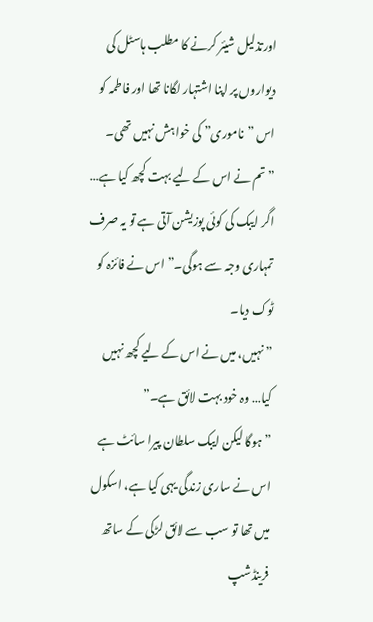اورتذلیل شیئر کرنے کا مطلب ہاسٹل کی دیواروں پر اپنا اشتہار لگانا تھا اور فاطمہ کو اس ”ناموری” کی خواہش نہیں تھی۔
”تم نے اس کے لیے بہت کچھ کیا ہے… اگر ایبک کی کوئی پوزیشن آتی ہے تو یہ صرف تمہاری وجہ سے ہوگی۔” اس نے فائزہ کو ٹوک دیا۔
”نہیں، میں نے اس کے لیے کچھ نہیں کیا… وہ خود بہت لائق ہے۔”
”ہوگا لیکن ایبک سلطان پیرا سائٹ ہے اس نے ساری زندگی یہی کیا ہے، اسکول میں تھا تو سب سے لائق لڑکی کے ساتھ فرینڈشپ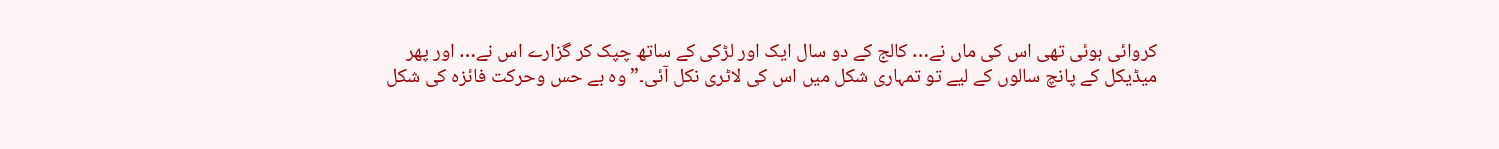کروائی ہوئی تھی اس کی ماں نے… کالج کے دو سال ایک اور لڑکی کے ساتھ چپک کر گزارے اس نے… اور پھر میڈیکل کے پانچ سالوں کے لیے تو تمہاری شکل میں اس کی لاٹری نکل آئی۔” وہ بے حس وحرکت فائزہ کی شکل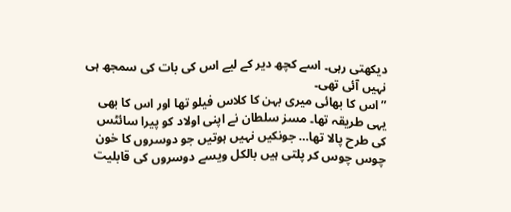دیکھتی رہی۔ اسے کچھ دیر کے لیے اس کی بات کی سمجھ ہی نہیں آئی تھی۔
” اس کا بھائی میری بہن کا کلاس فیلو تھا اور اس کا بھی یہی طریقہ تھا۔ مسز سلطان نے اپنی اولاد کو پیرا سائٹس کی طرح پالا تھا… جونکیں نہیں ہوتیں جو دوسروں کا خون چوس چوس کر پلتی ہیں بالکل ویسے دوسروں کی قابلیت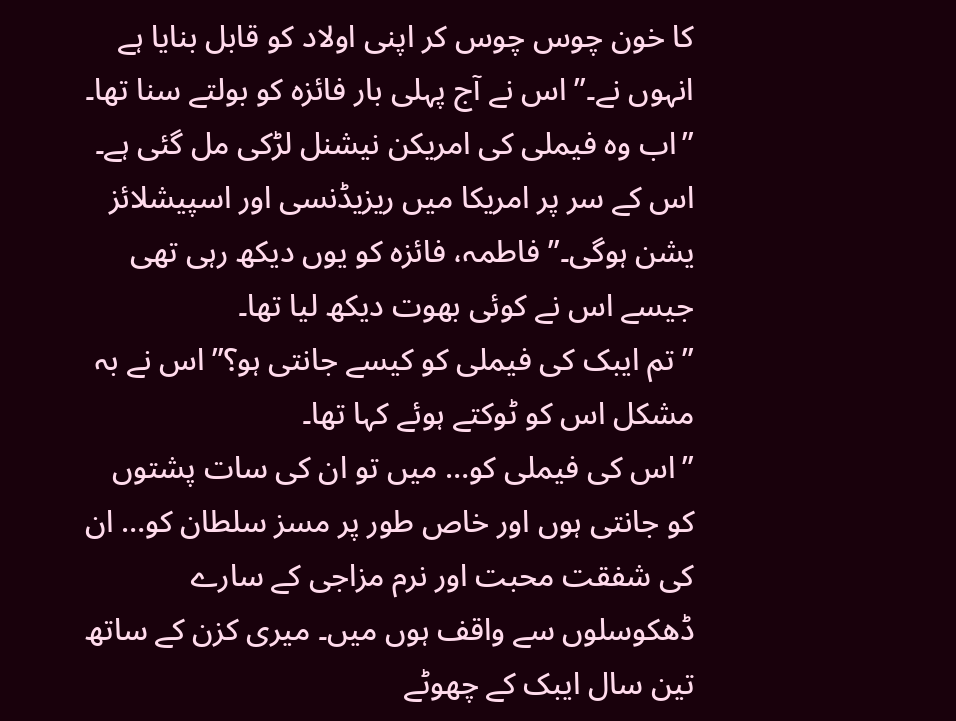کا خون چوس چوس کر اپنی اولاد کو قابل بنایا ہے انہوں نے۔” اس نے آج پہلی بار فائزہ کو بولتے سنا تھا۔
”اب وہ فیملی کی امریکن نیشنل لڑکی مل گئی ہے۔ اس کے سر پر امریکا میں ریزیڈنسی اور اسپیشلائز یشن ہوگی۔” فاطمہ، فائزہ کو یوں دیکھ رہی تھی جیسے اس نے کوئی بھوت دیکھ لیا تھا۔
”تم ایبک کی فیملی کو کیسے جانتی ہو؟”اس نے بہ مشکل اس کو ٹوکتے ہوئے کہا تھا۔
”اس کی فیملی کو… میں تو ان کی سات پشتوں کو جانتی ہوں اور خاص طور پر مسز سلطان کو… ان کی شفقت محبت اور نرم مزاجی کے سارے ڈھکوسلوں سے واقف ہوں میں۔ میری کزن کے ساتھ تین سال ایبک کے چھوٹے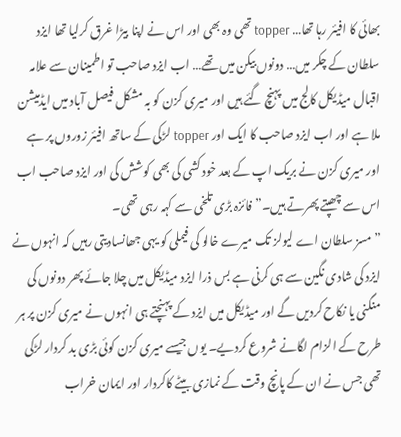بھائی کا افیئر رہا تھا… topper تھی وہ بھی اور اس نے اپنا بیڑا غرق کرلیا تھا ایزد سلطان کے چکر میں… دونوں بیکن میں تھے… اب ایزد صاحب تو اطمینان سے علامہ اقبال میڈیکل کالج میں پہنچ گئے ہیں اور میری کزن کو بہ مشکل فیصل آباد میں ایڈمیشن ملا ہے اور اب ایزد صاحب کا ایک اور topper لڑکی کے ساتھ افیئر زوروں پر ہے اور میری کزن نے بریک اپ کے بعد خود کشی کی بھی کوشش کی اور ایزد صاحب اب اس سے چھپتے پھرتے ہیں۔” فائزہ بڑی تلخی سے کہہ رہی تھی۔
”مسز سلطان اے لیولز تک میرے خالو کی فیملی کو یہی جھانسادیتی رہیں کہ انہوں نے ایزد کی شادی نگین سے ہی کرنی ہے بس ذرا ایزد میڈیکل میں چلا جائے پھر دونوں کی منگنی یا نکاح کردیں گے اور میڈیکل میں ایزد کے پہنچتے ہی انہوں نے میری کزن پر ہر طرح کے الزام لگانے شروع کردیے۔ یوں جیسے میری کزن کوئی بڑی بد کردار لڑکی تھی جس نے ان کے پانچ وقت کے نمازی بیٹے کاکردار اور ایمان خراب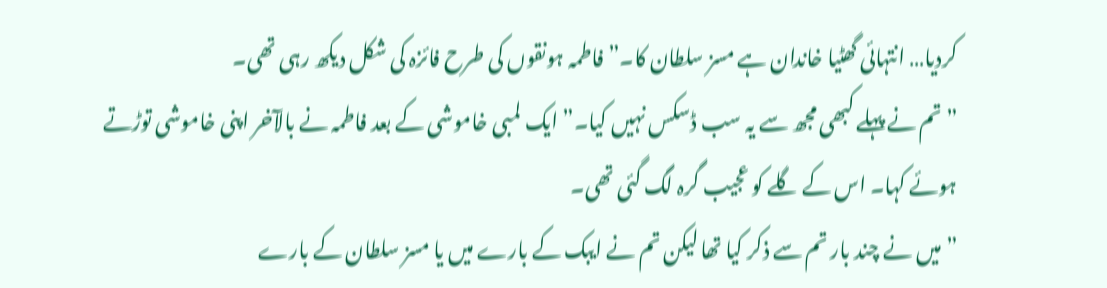کردیا… انتہائی گھٹیا خاندان ہے مسز سلطان کا۔”فاطمہ ہونقوں کی طرح فائزہ کی شکل دیکھ رہی تھی۔
”تم نے پہلے کبھی مجھ سے یہ سب ڈسکس نہیں کیا۔” ایک لمبی خاموشی کے بعد فاطمہ نے بالآخر اپنی خاموشی توڑتے ہوئے کہا۔ اس کے گلے کو عجیب گرہ لگ گئی تھی۔
”میں نے چند بار تم سے ذکر کیا تھا لیکن تم نے ایبک کے بارے میں یا مسز سلطان کے بارے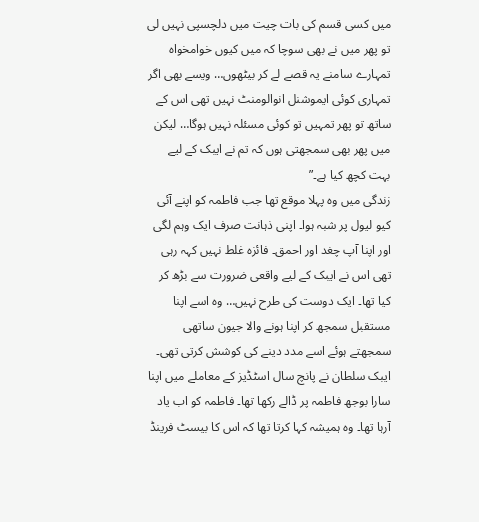میں کسی قسم کی بات چیت میں دلچسپی نہیں لی تو پھر میں نے بھی سوچا کہ میں کیوں خوامخواہ تمہارے سامنے یہ قصے لے کر بیٹھوں… ویسے بھی اگر تمہاری کوئی ایموشنل انوالومنٹ نہیں تھی اس کے ساتھ تو پھر تمہیں تو کوئی مسئلہ نہیں ہوگا… لیکن میں پھر بھی سمجھتی ہوں کہ تم نے ایبک کے لیے بہت کچھ کیا ہے۔”
زندگی میں وہ پہلا موقع تھا جب فاطمہ کو اپنے آئی کیو لیول پر شبہ ہوا۔ اپنی ذہانت صرف ایک وہم لگی اور اپنا آپ چغد اور احمق۔ فائزہ غلط نہیں کہہ رہی تھی اس نے ایبک کے لیے واقعی ضرورت سے بڑھ کر کیا تھا۔ ایک دوست کی طرح نہیں… وہ اسے اپنا مستقبل سمجھ کر اپنا ہونے والا جیون ساتھی سمجھتے ہوئے اسے مدد دینے کی کوشش کرتی تھی۔ ایبک سلطان نے پانچ سال اسٹڈیز کے معاملے میں اپنا سارا بوجھ فاطمہ پر ڈالے رکھا تھا۔ فاطمہ کو اب یاد آرہا تھا۔ وہ ہمیشہ کہا کرتا تھا کہ اس کا بیسٹ فرینڈ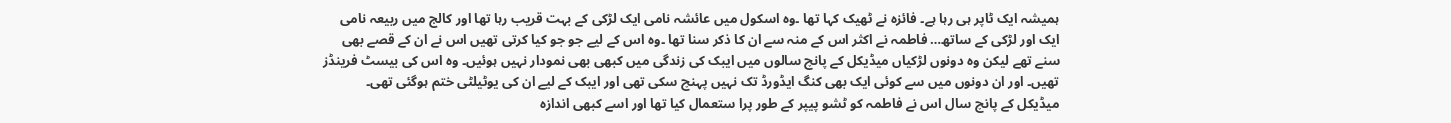ہمیشہ ایک ٹاپر ہی رہا ہے۔ فائزہ نے ٹھیک کہا تھا ۔وہ اسکول میں عائشہ نامی ایک لڑکی کے بہت قریب رہا تھا اور کالج میں ربیعہ نامی ایک اور لڑکی کے ساتھ… فاطمہ نے اکثر اس کے منہ سے ان کا ذکر سنا تھا ۔وہ اس کے لیے جو جو کیا کرتی تھیں اس نے ان کے قصے بھی سنے تھے لیکن وہ دونوں لڑکیاں میڈیکل کے پانچ سالوں میں ایبک کی زندگی میں کبھی بھی نمودار نہیں ہوئیں۔ وہ اس کی بیسٹ فرینڈز تھیں۔ اور ان دونوں میں سے کوئی ایک بھی کنگ ایڈورڈ تک نہیں پہنچ سکی تھی اور ایبک کے لیے ان کی یوٹیلٹی ختم ہوگئی تھی۔ میڈیکل کے پانچ سال اس نے فاطمہ کو ٹشو پیپر کے طور پرا ستعمال کیا تھا اور اسے کبھی اندازہ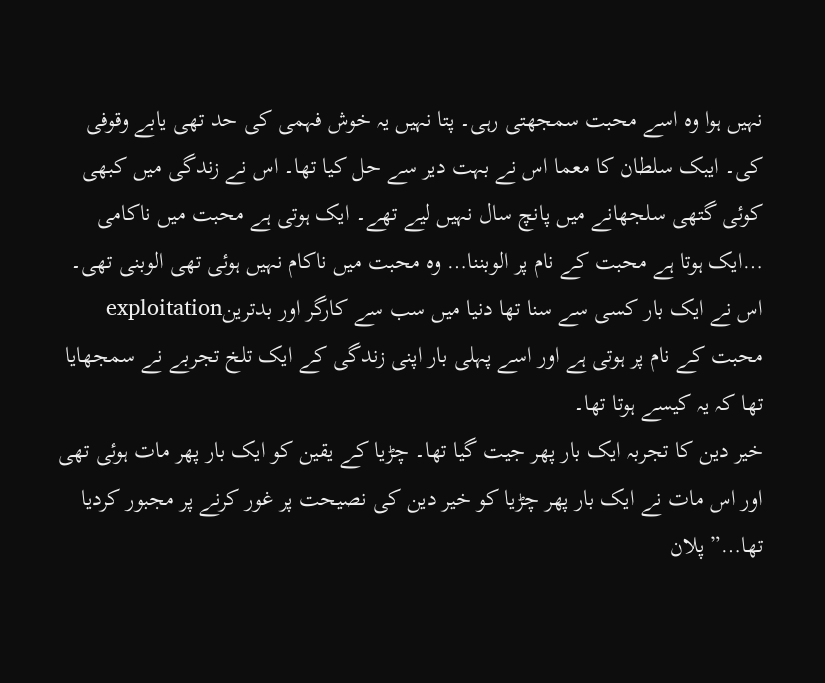نہیں ہوا وہ اسے محبت سمجھتی رہی۔ پتا نہیں یہ خوش فہمی کی حد تھی یابے وقوفی کی۔ ایبک سلطان کا معما اس نے بہت دیر سے حل کیا تھا۔ اس نے زندگی میں کبھی کوئی گتھی سلجھانے میں پانچ سال نہیں لیے تھے۔ ایک ہوتی ہے محبت میں ناکامی …ایک ہوتا ہے محبت کے نام پر الوبننا… وہ محبت میں ناکام نہیں ہوئی تھی الوبنی تھی۔ اس نے ایک بار کسی سے سنا تھا دنیا میں سب سے کارگر اور بدترینexploitation محبت کے نام پر ہوتی ہے اور اسے پہلی بار اپنی زندگی کے ایک تلخ تجربے نے سمجھایا تھا کہ یہ کیسے ہوتا تھا۔
خیر دین کا تجربہ ایک بار پھر جیت گیا تھا۔ چڑیا کے یقین کو ایک بار پھر مات ہوئی تھی اور اس مات نے ایک بار پھر چڑیا کو خیر دین کی نصیحت پر غور کرنے پر مجبور کردیا تھا…” پلان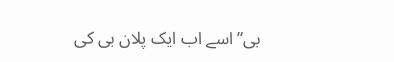بی” اسے اب ایک پلان بی کی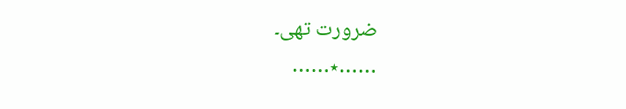ضرورت تھی۔
……٭……